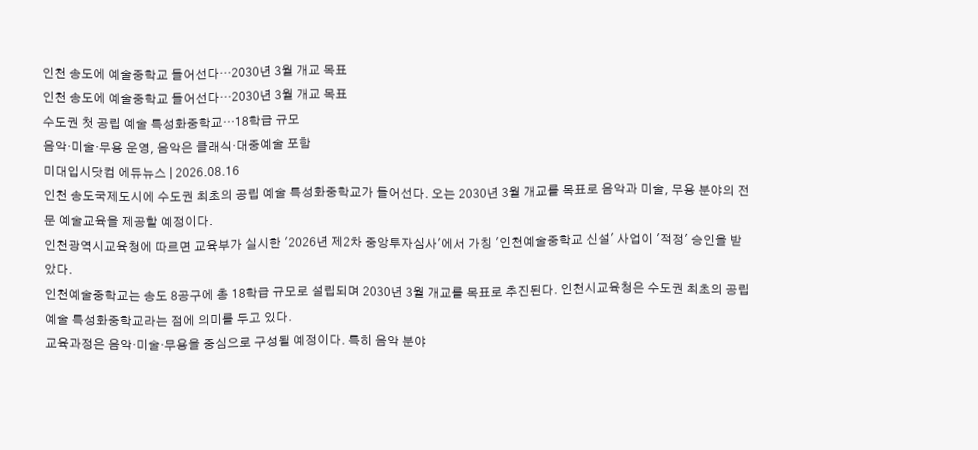인천 송도에 예술중학교 들어선다…2030년 3월 개교 목표
인천 송도에 예술중학교 들어선다…2030년 3월 개교 목표
수도권 첫 공립 예술 특성화중학교…18학급 규모
음악·미술·무용 운영, 음악은 클래식·대중예술 포함
미대입시닷컴 에듀뉴스 | 2026.08.16
인천 송도국제도시에 수도권 최초의 공립 예술 특성화중학교가 들어선다. 오는 2030년 3월 개교를 목표로 음악과 미술, 무용 분야의 전문 예술교육을 제공할 예정이다.
인천광역시교육청에 따르면 교육부가 실시한 '2026년 제2차 중앙투자심사'에서 가칭 '인천예술중학교 신설' 사업이 '적정' 승인을 받았다.
인천예술중학교는 송도 8공구에 총 18학급 규모로 설립되며 2030년 3월 개교를 목표로 추진된다. 인천시교육청은 수도권 최초의 공립 예술 특성화중학교라는 점에 의미를 두고 있다.
교육과정은 음악·미술·무용을 중심으로 구성될 예정이다. 특히 음악 분야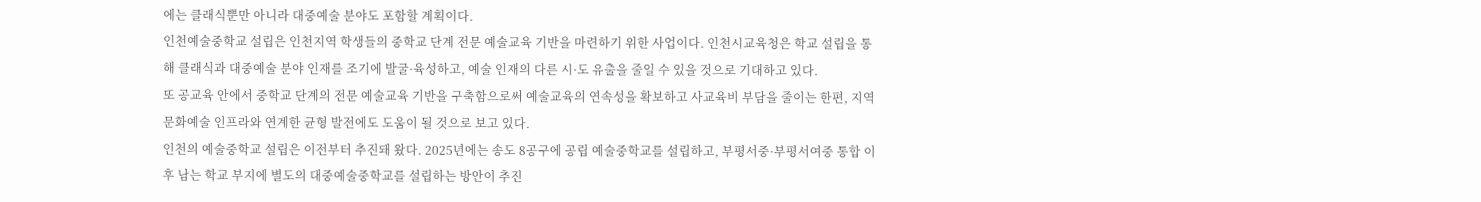에는 클래식뿐만 아니라 대중예술 분야도 포함할 계획이다.
인천예술중학교 설립은 인천지역 학생들의 중학교 단계 전문 예술교육 기반을 마련하기 위한 사업이다. 인천시교육청은 학교 설립을 통해 클래식과 대중예술 분야 인재를 조기에 발굴·육성하고, 예술 인재의 다른 시·도 유출을 줄일 수 있을 것으로 기대하고 있다.
또 공교육 안에서 중학교 단계의 전문 예술교육 기반을 구축함으로써 예술교육의 연속성을 확보하고 사교육비 부담을 줄이는 한편, 지역 문화예술 인프라와 연계한 균형 발전에도 도움이 될 것으로 보고 있다.
인천의 예술중학교 설립은 이전부터 추진돼 왔다. 2025년에는 송도 8공구에 공립 예술중학교를 설립하고, 부평서중·부평서여중 통합 이후 남는 학교 부지에 별도의 대중예술중학교를 설립하는 방안이 추진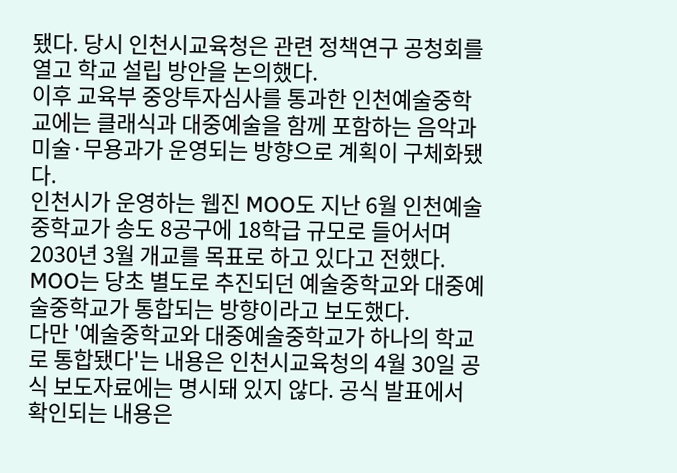됐다. 당시 인천시교육청은 관련 정책연구 공청회를 열고 학교 설립 방안을 논의했다.
이후 교육부 중앙투자심사를 통과한 인천예술중학교에는 클래식과 대중예술을 함께 포함하는 음악과 미술·무용과가 운영되는 방향으로 계획이 구체화됐다.
인천시가 운영하는 웹진 MOO도 지난 6월 인천예술중학교가 송도 8공구에 18학급 규모로 들어서며 2030년 3월 개교를 목표로 하고 있다고 전했다. MOO는 당초 별도로 추진되던 예술중학교와 대중예술중학교가 통합되는 방향이라고 보도했다.
다만 '예술중학교와 대중예술중학교가 하나의 학교로 통합됐다'는 내용은 인천시교육청의 4월 30일 공식 보도자료에는 명시돼 있지 않다. 공식 발표에서 확인되는 내용은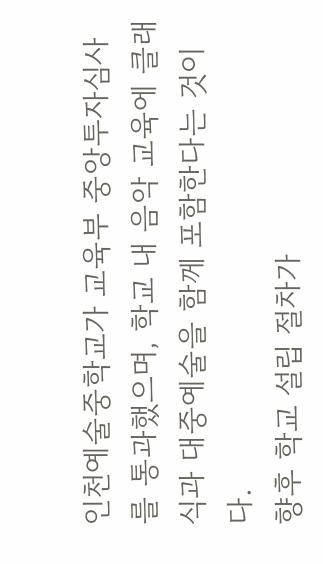인천예술중학교가 교육부 중앙투자심사를 통과했으며, 학교 내 음악 교육에 클래식과 대중예술을 함께 포함한다는 것이다.
향후 학교 설립 절차가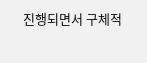진행되면서 구체적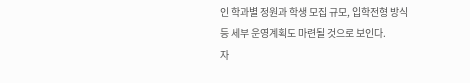인 학과별 정원과 학생 모집 규모, 입학전형 방식 등 세부 운영계획도 마련될 것으로 보인다.
자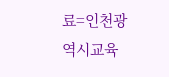료=인천광역시교육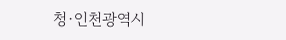청·인천광역시